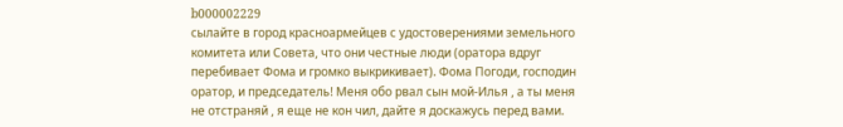b000002229
сылайте в город красноармейцев с удостоверениями земельного комитета или Совета, что они честные люди (оратора вдруг перебивает Фома и громко выкрикивает). Фома Погоди, господин оратор, и председатель! Меня обо рвал сын мой-Илья , а ты меня не отстраняй , я еще не кон чил, дайте я доскажусь перед вами.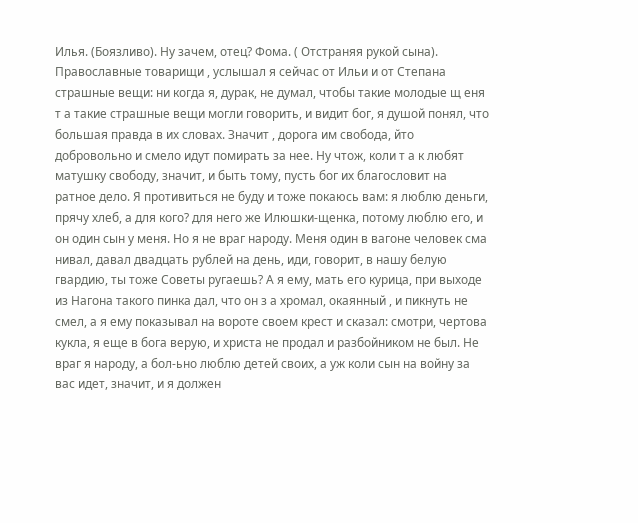Илья. (Боязливо). Ну зачем, отец? Фома. ( Отстраняя рукой сына). Православные товарищи , услышал я сейчас от Ильи и от Степана страшные вещи: ни когда я, дурак, не думал, чтобы такие молодые щ еня т а такие страшные вещи могли говорить, и видит бог, я душой понял, что большая правда в их словах. Значит , дорога им свобода, йто добровольно и смело идут помирать за нее. Ну чтож, коли т а к любят матушку свободу, значит, и быть тому, пусть бог их благословит на ратное дело. Я противиться не буду и тоже покаюсь вам: я люблю деньги, прячу хлеб, а для кого? для него же Илюшки-щенка, потому люблю его, и он один сын у меня. Но я не враг народу. Меня один в вагоне человек сма нивал, давал двадцать рублей на день, иди, говорит, в нашу белую гвардию, ты тоже Советы ругаешь? А я ему, мать его курица, при выходе из Нагона такого пинка дал, что он з а хромал, окаянный , и пикнуть не смел, а я ему показывал на вороте своем крест и сказал: смотри, чертова кукла, я еще в бога верую, и христа не продал и разбойником не был. Не враг я народу, а бол-ьно люблю детей своих, а уж коли сын на войну за вас идет, значит, и я должен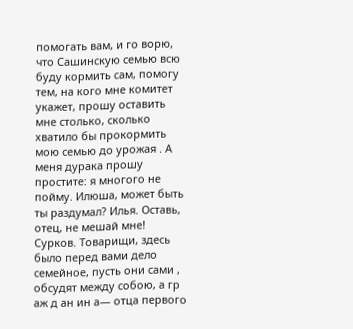помогать вам, и го ворю, что Сашинскую семью всю буду кормить сам, помогу тем, на кого мне комитет укажет, прошу оставить мне столько, сколько хватило бы прокормить мою семью до урожая . А меня дурака прошу простите: я многого не пойму. Илюша, может быть ты раздумал? Илья. Оставь, отец, не мешай мне! Сурков. Товарищи, здесь было перед вами дело семейное, пусть они сами , обсудят между собою, а гр аж д ан ин а— отца первого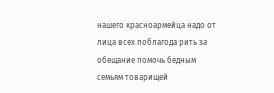нашего красноармейца надо от лица всех поблагода рить за обещание помочь бедным семьям товарищей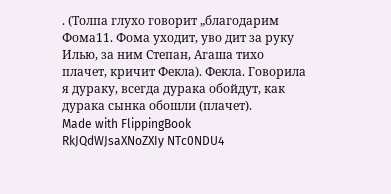. (Толпа глухо говорит „благодарим Фома11. Фома уходит, уво дит за руку Илью, за ним Степан, Агаша тихо плачет, кричит Фекла). Фекла. Говорила я дураку, всегда дурака обойдут, как дурака сынка обошли (плачет).
Made with FlippingBook
RkJQdWJsaXNoZXIy NTc0NDU4